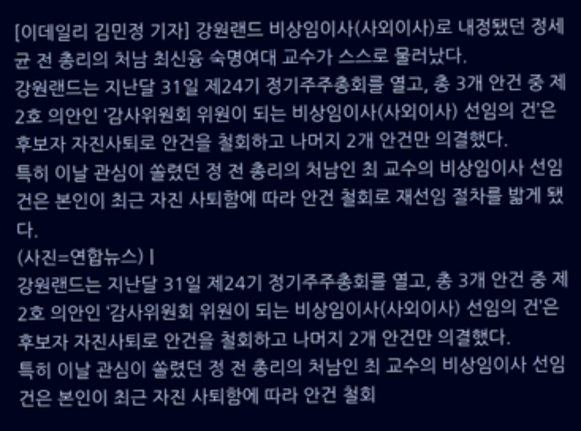[이데일리 김민정 기자] 강원랜드 비상임이사(사외이사)로 내정됐던 정세균 전 총리의 처남 최신융 숙명여대 교수가 스스로 물러났다.
강원랜드는 지난달 31일 제24기 정기주주총회를 열고, 총 3개 안건 중 제2호 의안인 ‘감사위원회 위원이 되는 비상임이사(사외이사) 선임의 건’은 후보자 자진사퇴로 안건을 철회하고 나머지 2개 안건만 의결했다.
특히 이날 관심이 쏠렸던 정 전 총리의 처남인 최 교수의 비상임이사 선임 건은 본인이 최근 자진 사퇴함에 따라 안건 철회로 재선임 절차를 밟게 됐다.
(사진=연합뉴스) |
강원랜드는 지난달 31일 제24기 정기주주총회를 열고, 총 3개 안건 중 제2호 의안인 ‘감사위원회 위원이 되는 비상임이사(사외이사) 선임의 건’은 후보자 자진사퇴로 안건을 철회하고 나머지 2개 안건만 의결했다.
특히 이날 관심이 쏠렸던 정 전 총리의 처남인 최 교수의 비상임이사 선임 건은 본인이 최근 자진 사퇴함에 따라 안건 철회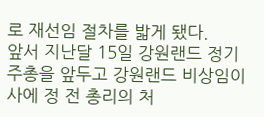로 재선임 절차를 밟게 됐다.
앞서 지난달 15일 강원랜드 정기 주총을 앞두고 강원랜드 비상임이사에 정 전 총리의 처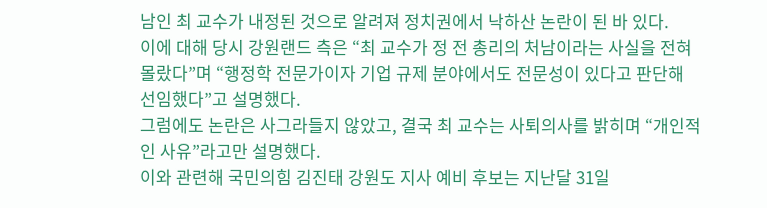남인 최 교수가 내정된 것으로 알려져 정치권에서 낙하산 논란이 된 바 있다.
이에 대해 당시 강원랜드 측은 “최 교수가 정 전 총리의 처남이라는 사실을 전혀 몰랐다”며 “행정학 전문가이자 기업 규제 분야에서도 전문성이 있다고 판단해 선임했다”고 설명했다.
그럼에도 논란은 사그라들지 않았고, 결국 최 교수는 사퇴의사를 밝히며 “개인적인 사유”라고만 설명했다.
이와 관련해 국민의힘 김진태 강원도 지사 예비 후보는 지난달 31일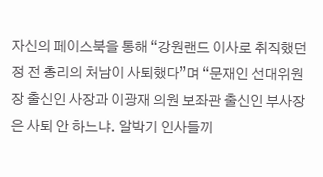자신의 페이스북을 통해 “강원랜드 이사로 취직했던 정 전 총리의 처남이 사퇴했다”며 “문재인 선대위원장 출신인 사장과 이광재 의원 보좌관 출신인 부사장은 사퇴 안 하느냐. 알박기 인사들끼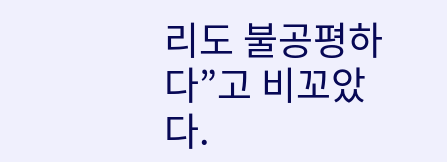리도 불공평하다”고 비꼬았다.